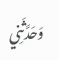وَحَدَّثَنِي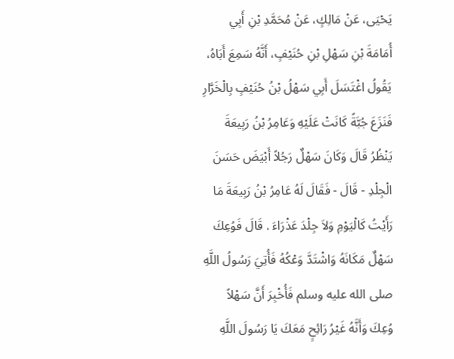يَحْيَى، عَنْ مَالِكٍ، عَنْ مُحَمَّدِ بْنِ أَبِي أُمَامَةَ بْنِ سَهْلِ بْنِ حُنَيْفٍ، أَنَّهُ سَمِعَ أَبَاهُ، يَقُولُ اغْتَسَلَ أَبِي سَهْلُ بْنُ حُنَيْفٍ بِالْخَرَّارِ فَنَزَعَ جُبَّةً كَانَتْ عَلَيْهِ وَعَامِرُ بْنُ رَبِيعَةَ يَنْظُرُ قَالَ وَكَانَ سَهْلٌ رَجُلاً أَبْيَضَ حَسَنَ الْجِلْدِ - قَالَ - فَقَالَ لَهُ عَامِرُ بْنُ رَبِيعَةَ مَا رَأَيْتُ كَالْيَوْمِ وَلاَ جِلْدَ عَذْرَاءَ . قَالَ فَوُعِكَ سَهْلٌ مَكَانَهُ وَاشْتَدَّ وَعْكُهُ فَأُتِيَ رَسُولُ اللَّهِ صلى الله عليه وسلم فَأُخْبِرَ أَنَّ سَهْلاً وُعِكَ وَأَنَّهُ غَيْرُ رَائِحٍ مَعَكَ يَا رَسُولَ اللَّهِ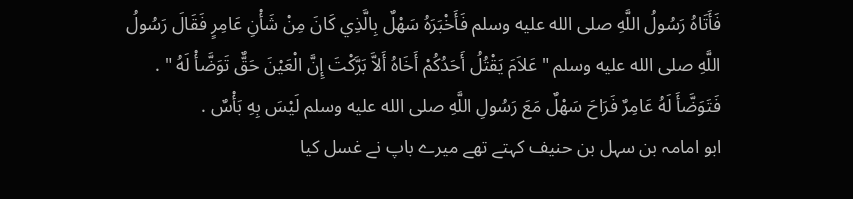فَأَتَاهُ رَسُولُ اللَّهِ صلى الله عليه وسلم فَأَخْبَرَهُ سَهْلٌ بِالَّذِي كَانَ مِنْ شَأْنِ عَامِرٍ فَقَالَ رَسُولُ اللَّهِ صلى الله عليه وسلم " عَلاَمَ يَقْتُلُ أَحَدُكُمْ أَخَاهُ أَلاَّ بَرَّكْتَ إِنَّ الْعَيْنَ حَقٌّ تَوَضَّأْ لَهُ " . فَتَوَضَّأَ لَهُ عَامِرٌ فَرَاحَ سَهْلٌ مَعَ رَسُولِ اللَّهِ صلى الله عليه وسلم لَيْسَ بِهِ بَأْسٌ .
ابو امامہ بن سہل بن حنیف کہتے تھے میرے باپ نے غسل کیا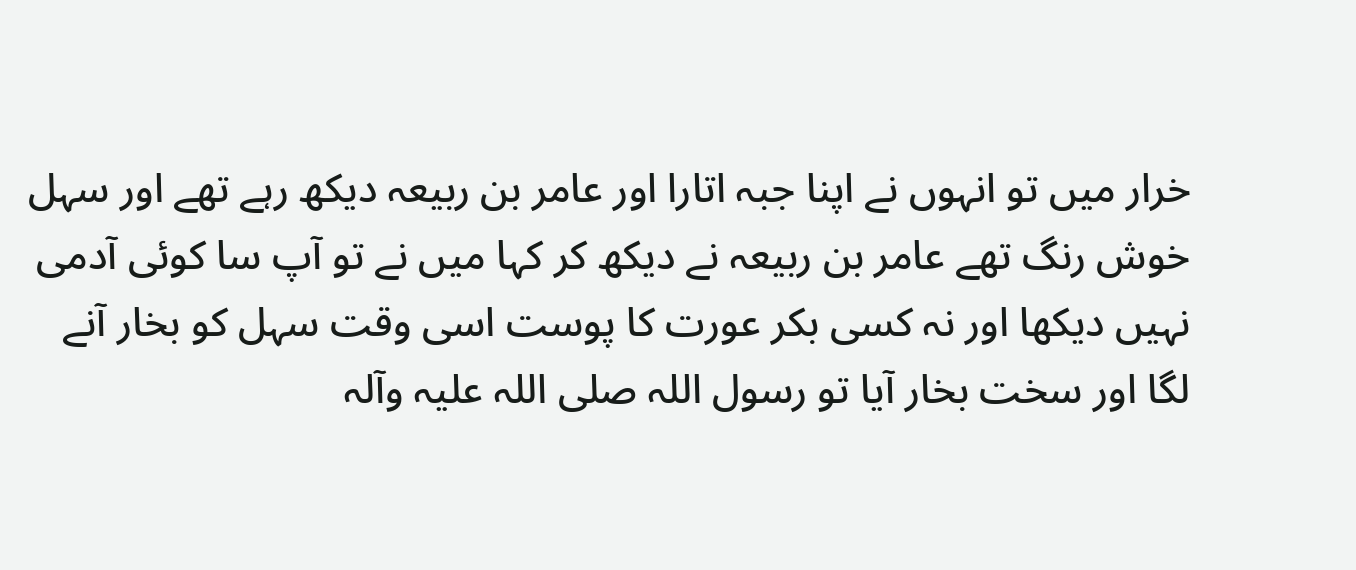خرار میں تو انہوں نے اپنا جبہ اتارا اور عامر بن ربیعہ دیکھ رہے تھے اور سہل خوش رنگ تھے عامر بن ربیعہ نے دیکھ کر کہا میں نے تو آپ سا کوئی آدمی نہیں دیکھا اور نہ کسی بکر عورت کا پوست اسی وقت سہل کو بخار آنے لگا اور سخت بخار آیا تو رسول اللہ صلی اللہ علیہ وآلہ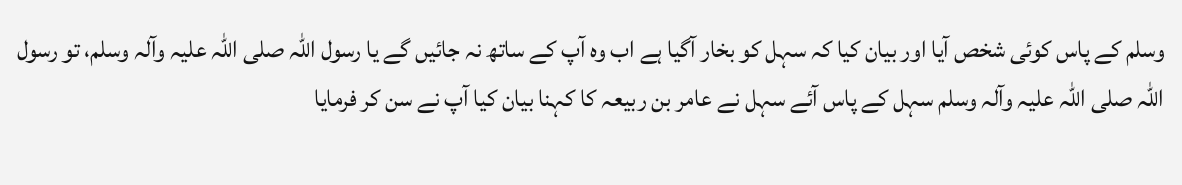وسلم کے پاس کوئی شخص آیا اور بیان کیا کہ سہل کو بخار آگیا ہے اب وہ آپ کے ساتھ نہ جائیں گے یا رسول اللہ صلی اللہ علیہ وآلہ وسلم، تو رسول اللہ صلی اللہ علیہ وآلہ وسلم سہل کے پاس آئے سہل نے عامر بن ربیعہ کا کہنا بیان کیا آپ نے سن کر فرمایا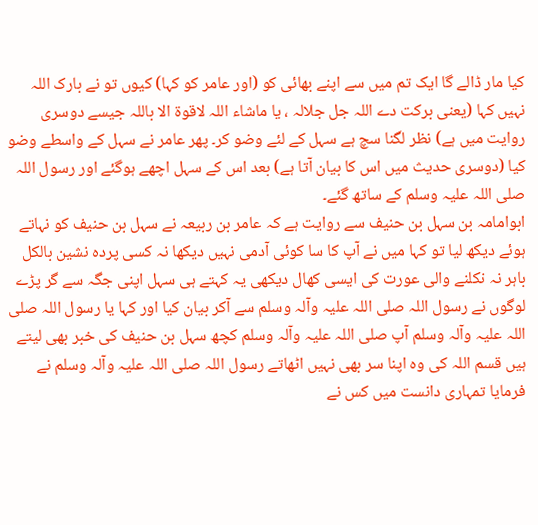کیا مار ڈالے گا ایک تم میں سے اپنے بھائی کو (اور عامر کو کہا) کیوں تو نے بارک اللہ نہیں کہا (یعنی برکت دے اللہ جل جلالہ ، یا ماشاء اللہ لاقوۃ الا باللہ جیسے دوسری روایت میں ہے) نظر لگنا سچ ہے سہل کے لئے وضو کر۔ پھر عامر نے سہل کے واسطے وضو کیا (دوسری حدیث میں اس کا بیان آتا ہے) بعد اس کے سہل اچھے ہوگئے اور رسول اللہ صلی اللہ علیہ وسلم کے ساتھ گئے۔
ابوامامہ بن سہل بن حنیف سے روایت ہے کہ عامر بن ربیعہ نے سہل بن حنیف کو نہاتے ہوئے دیکھ لیا تو کہا میں نے آپ کا سا کوئی آدمی نہیں دیکھا نہ کسی پردہ نشین بالکل باہر نہ نکلنے والی عورت کی ایسی کھال دیکھی یہ کہتے ہی سہل اپنی جگہ سے گر پڑے لوگوں نے رسول اللہ صلی اللہ علیہ وآلہ وسلم سے آکر بیان کیا اور کہا یا رسول اللہ صلی اللہ علیہ وآلہ وسلم آپ صلی اللہ علیہ وآلہ وسلم کچھ سہل بن حنیف کی خبر بھی لیتے ہیں قسم اللہ کی وہ اپنا سر بھی نہیں اٹھاتے رسول اللہ صلی اللہ علیہ وآلہ وسلم نے فرمایا تمہاری دانست میں کس نے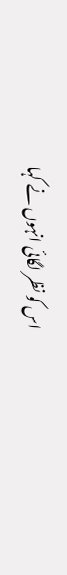اس کو نظر لگائی انہوں نے کہا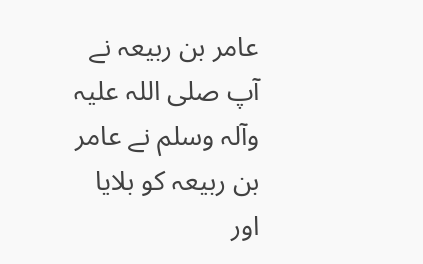عامر بن ربیعہ نے آپ صلی اللہ علیہ وآلہ وسلم نے عامر بن ربیعہ کو بلایا اور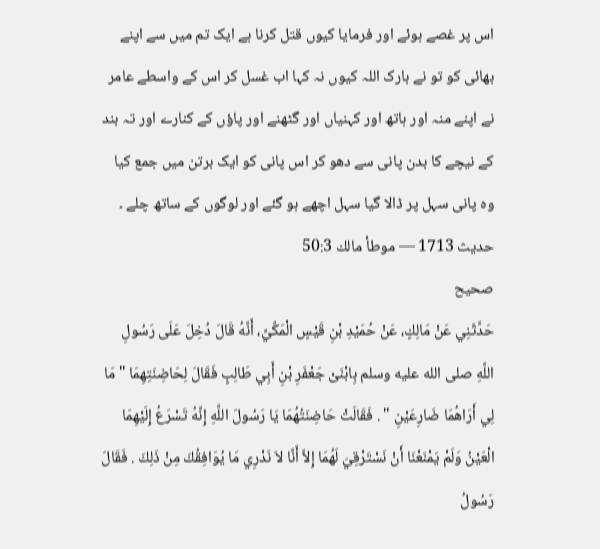اس پر غصے ہوئے اور فرمایا کیوں قتل کرنا ہے ایک تم میں سے اپنے بھائی کو تو نے بارک اللہ کیوں نہ کہا اب غسل کر اس کے واسطے عامر نے اپنے منہ اور ہاتھ اور کہنیاں اور گٹھنے اور پاؤں کے کنارے اور تہ بند کے نیچے کا بدن پانی سے دھو کر اس پانی کو ایک برتن میں جمع کیا وہ پانی سہل پر ڈالا گیا سہل اچھے ہو گئے اور لوگوں کے ساتھ چلے ۔
حدیث 1713 — موطأ مالك 50:3
صحیح
حَدَّثَنِي عَنْ مَالِكٍ، عَنْ حُمَيْدِ بْنِ قَيْسٍ الْمَكِّيِّ، أَنَّهُ قَالَ دُخِلَ عَلَى رَسُولِ اللَّهِ صلى الله عليه وسلم بِابْنَىْ جَعْفَرِ بْنِ أَبِي طَالِبٍ فَقَالَ لِحَاضِنَتِهِمَا " مَا لِي أَرَاهُمَا ضَارِعَيْنِ " . فَقَالَتْ حَاضِنَتُهُمَا يَا رَسُولَ اللَّهِ إِنَّهُ تَسْرَعُ إِلَيْهِمَا الْعَيْنُ وَلَمْ يَمْنَعْنَا أَنْ نَسْتَرْقِيَ لَهُمَا إِلاَّ أَنَّا لاَ نَدْرِي مَا يُوَافِقُكَ مِنْ ذَلِكَ . فَقَالَ رَسُولُ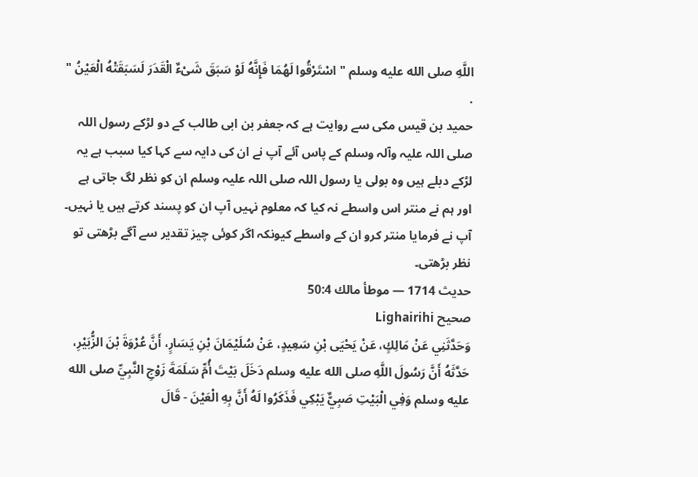اللَّهِ صلى الله عليه وسلم " اسْتَرْقُوا لَهُمَا فَإِنَّهُ لَوْ سَبَقَ شَىْءٌ الْقَدَرَ لَسَبَقَتْهُ الْعَيْنُ " .
حمید بن قیس مکی سے روایت ہے کہ جعفر بن ابی طالب کے دو لڑکے رسول اللہ صلی اللہ علیہ وآلہ وسلم کے پاس آئے آپ نے ان کی دایہ سے کہا کیا سبب ہے یہ لڑکے دبلے ہیں وہ بولی یا رسول اللہ صلی اللہ علیہ وسلم ان کو نظر لگ جاتی ہے اور ہم نے منتر اس واسطے نہ کیا کہ معلوم نہیں آپ ان کو پسند کرتے ہیں یا نہیں۔ آپ نے فرمایا منتر کرو ان کے واسطے کیونکہ اگر کوئی چیز تقدیر سے آگے بڑھتی تو نظر بڑھتی۔
حدیث 1714 — موطأ مالك 50:4
صحیح Lighairihi
وَحَدَّثَنِي عَنْ مَالِكٍ، عَنْ يَحْيَى بْنِ سَعِيدٍ، عَنْ سُلَيْمَانَ بْنِ يَسَارٍ، أَنَّ عُرْوَةَ بْنَ الزُّبَيْرِ، حَدَّثَهُ أَنَّ رَسُولَ اللَّهِ صلى الله عليه وسلم دَخَلَ بَيْتَ أُمِّ سَلَمَةَ زَوْجِ النَّبِيِّ صلى الله عليه وسلم وَفِي الْبَيْتِ صَبِيٌّ يَبْكِي فَذَكَرُوا لَهُ أَنَّ بِهِ الْعَيْنَ - قَالَ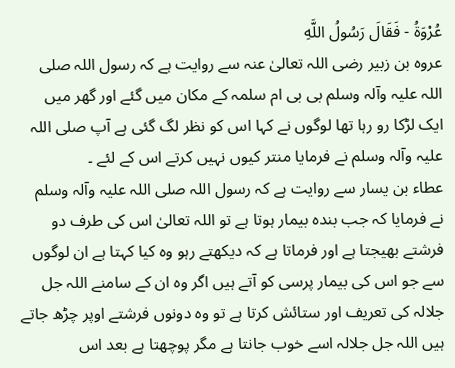عُرْوَةُ - فَقَالَ رَسُولُ اللَّهِ
عروہ بن زبیر رضی اللہ تعالیٰ عنہ سے روایت ہے کہ رسول اللہ صلی اللہ علیہ وآلہ وسلم بی بی ام سلمہ کے مکان میں گئے اور گھر میں ایک لڑکا رو رہا تھا لوگوں نے کہا اس کو نظر لگ گئی ہے آپ صلی اللہ علیہ وآلہ وسلم نے فرمایا منتر کیوں نہیں کرتے اس کے لئے ۔
عطاء بن یسار سے روایت ہے کہ رسول اللہ صلی اللہ علیہ وآلہ وسلم نے فرمایا کہ جب بندہ بیمار ہوتا ہے تو اللہ تعالیٰ اس کی طرف دو فرشتے بھیجتا ہے اور فرماتا ہے کہ دیکھتے رہو وہ کیا کہتا ہے ان لوگوں سے جو اس کی بیمار پرسی کو آتے ہیں اگر وہ ان کے سامنے اللہ جل جلالہ کی تعریف اور ستائش کرتا ہے تو وہ دونوں فرشتے اوپر چڑھ جاتے ہیں اللہ جل جلالہ اسے خوب جانتا ہے مگر پوچھتا ہے بعد اس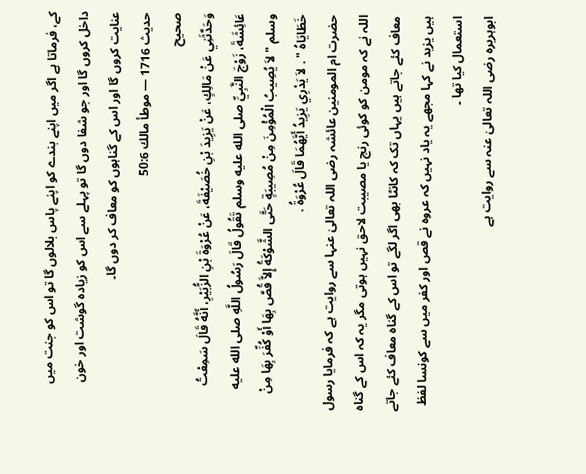کے، فرماتا ہے اگر میں اپنے بندے کو اپنے پاس بلالوں گا تو اس کو جنت میں داخل کروں گا اور جو شفا دوں گا تو پہلے سے اس کو زیادہ گوشت اور خون عنایت کروں گا اور اس کے گناہوں کو معاف کر دوں گا۔
حدیث 1716 — موطأ مالك 50:6
صحیح
وَحَدَّثَنِي عَنْ مَالِكٍ، عَنْ يَزِيدَ بْنِ خُصَيْفَةَ، عَنْ عُرْوَةَ بْنِ الزُّبَيْرِ، أَنَّهُ قَالَ سَمِعْتُ عَائِشَةَ، زَوْجَ النَّبِيِّ صلى الله عليه وسلم تَقُولُ قَالَ رَسُولُ اللَّهِ صلى الله عليه وسلم " لاَ يُصِيبُ الْمُؤْمِنَ مِنْ مُصِيبَةٍ حَتَّى الشَّوْكَةُ إِلاَّ قُصَّ بِهَا أَوْ كُفِّرَ بِهَا مِنْ خَطَايَاهُ " . لاَ يَدْرِي يَزِيدُ أَيَّهُمَا قَالَ عُرْوَةُ .
حضرت ام المومنین عائشہ رضی اللہ تعالیٰ عنہا سے روایت ہے کہ فرمایا رسول اللہ نے کہ مومن کو کوئی رنج یا مصیبت لاحق نہیں ہوتی مگر یہ کہ اس کے گناہ معاف کئے جاتے ہیں یہاں تک کہ کانٹا بھی اگر لگے تو اس کے گناہ معاف کئے جاتے ہیں یزید نے کہا مجھے یہ یاد نہیں کہ عروہ نے قص اور کفر میں سے کونسا لفظ استعمال کیا تھا ۔
ابوہریرہ رضی اللہ تعالیٰ عنہ سے روایت ہے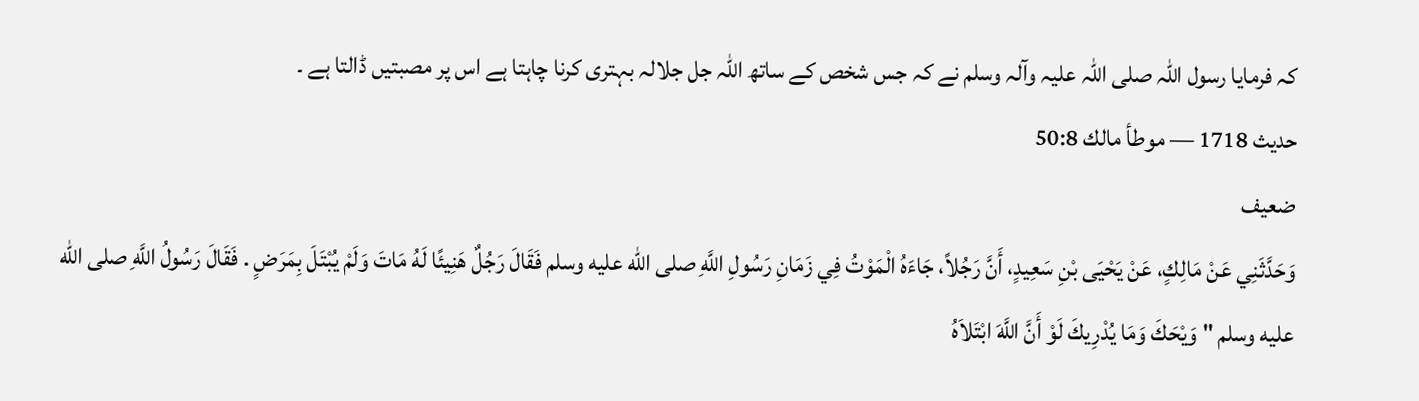کہ فرمایا رسول اللہ صلی اللہ علیہ وآلہ وسلم نے کہ جس شخص کے ساتھ اللہ جل جلالہ بہتری کرنا چاہتا ہے اس پر مصبتیں ڈالتا ہے ۔
حدیث 1718 — موطأ مالك 50:8
ضعیف
وَحَدَّثَنِي عَنْ مَالِكٍ، عَنْ يَحْيَى بْنِ سَعِيدٍ، أَنَّ رَجُلاً، جَاءَهُ الْمَوْتُ فِي زَمَانِ رَسُولِ اللَّهِ صلى الله عليه وسلم فَقَالَ رَجُلٌ هَنِيئًا لَهُ مَاتَ وَلَمْ يُبْتَلَ بِمَرَضٍ . فَقَالَ رَسُولُ اللَّهِ صلى الله عليه وسلم " وَيْحَكَ وَمَا يُدْرِيكَ لَوْ أَنَّ اللَّهَ ابْتَلاَهُ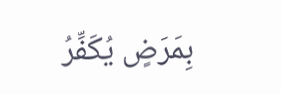بِمَرَضٍ يُكَفِّرُ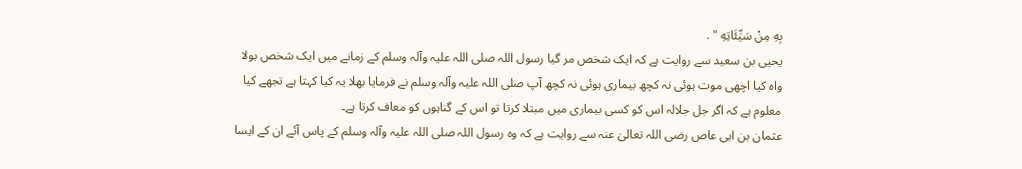بِهِ مِنْ سَيِّئَاتِهِ " .
یحیی بن سعید سے روایت ہے کہ ایک شخص مر گیا رسول اللہ صلی اللہ علیہ وآلہ وسلم کے زمانے میں ایک شخص بولا واہ کیا اچھی موت ہوئی نہ کچھ بیماری ہوئی نہ کچھ آپ صلی اللہ علیہ وآلہ وسلم نے فرمایا بھلا یہ کیا کہتا ہے تجھے کیا معلوم ہے کہ اگر جل جلالہ اس کو کسی بیماری میں مبتلا کرتا تو اس کے گناہوں کو معاف کرتا ہے۔
عثمان بن ابی عاص رضی اللہ تعالیٰ عنہ سے روایت ہے کہ وہ رسول اللہ صلی اللہ علیہ وآلہ وسلم کے پاس آئے ان کے ایسا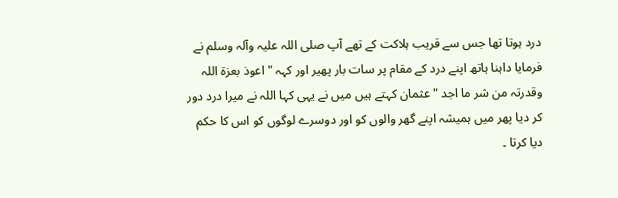درد ہوتا تھا جس سے قریب ہلاکت کے تھے آپ صلی اللہ علیہ وآلہ وسلم نے فرمایا داہنا ہاتھ اپنے درد کے مقام پر سات بار پھیر اور کہہ " اعوذ بعزۃ اللہ وقدرتہ من شر ما اجد " عثمان کہتے ہیں میں نے یہی کہا اللہ نے میرا درد دور کر دیا پھر میں ہمیشہ اپنے گھر والوں کو اور دوسرے لوگوں کو اس کا حکم دیا کرتا ۔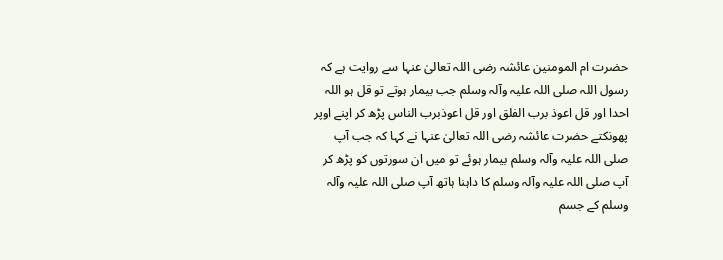حضرت ام المومنین عائشہ رضی اللہ تعالیٰ عنہا سے روایت ہے کہ رسول اللہ صلی اللہ علیہ وآلہ وسلم جب بیمار ہوتے تو قل ہو اللہ احدا اور قل اعوذ برب الفلق اور قل اعوذبرب الناس پڑھ کر اپنے اوپر پھونکتے حضرت عائشہ رضی اللہ تعالیٰ عنہا نے کہا کہ جب آپ صلی اللہ علیہ وآلہ وسلم بیمار ہوئے تو میں ان سورتوں کو پڑھ کر آپ صلی اللہ علیہ وآلہ وسلم کا داہنا ہاتھ آپ صلی اللہ علیہ وآلہ وسلم کے جسم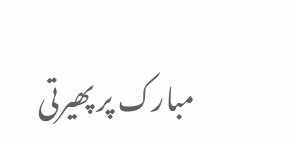مبارک پر پھیرتی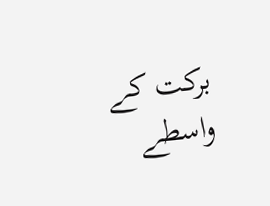برکت کے واسطے